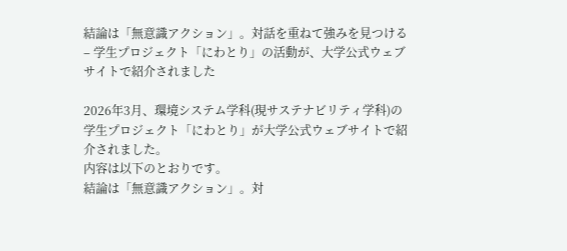結論は「無意識アクション」。対話を重ねて強みを見つける – 学生プロジェクト「にわとり」の活動が、大学公式ウェブサイトで紹介されました

2026年3月、環境システム学科(現サステナビリティ学科)の学生プロジェクト「にわとり」が大学公式ウェブサイトで紹介されました。
内容は以下のとおりです。
結論は「無意識アクション」。対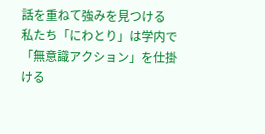話を重ねて強みを見つける
私たち「にわとり」は学内で「無意識アクション」を仕掛ける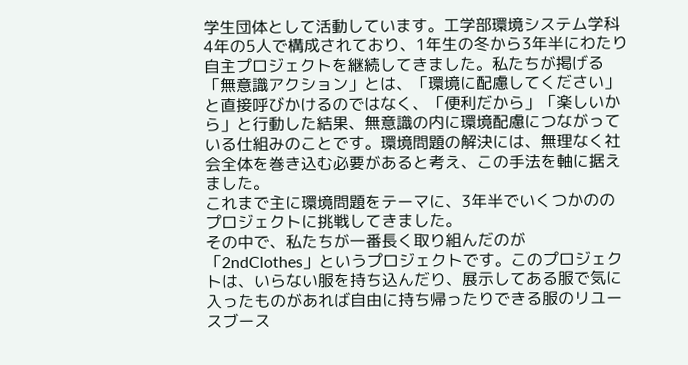学生団体として活動しています。工学部環境システム学科4年の5人で構成されており、1年生の冬から3年半にわたり自主プロジェクトを継続してきました。私たちが掲げる「無意識アクション」とは、「環境に配慮してください」と直接呼びかけるのではなく、「便利だから」「楽しいから」と行動した結果、無意識の内に環境配慮につながっている仕組みのことです。環境問題の解決には、無理なく社会全体を巻き込む必要があると考え、この手法を軸に据えました。
これまで主に環境問題をテーマに、3年半でいくつかののプロジェクトに挑戦してきました。
その中で、私たちが一番長く取り組んだのが「2ndClothes」というプロジェクトです。このプロジェクトは、いらない服を持ち込んだり、展示してある服で気に入ったものがあれば自由に持ち帰ったりできる服のリユースブース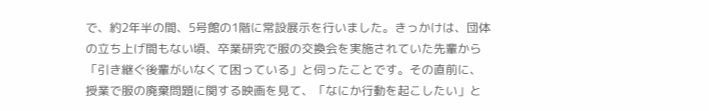で、約2年半の間、5号館の1階に常設展示を行いました。きっかけは、団体の立ち上げ間もない頃、卒業研究で服の交換会を実施されていた先輩から「引き継ぐ後輩がいなくて困っている」と伺ったことです。その直前に、授業で服の廃棄問題に関する映画を見て、「なにか行動を起こしたい」と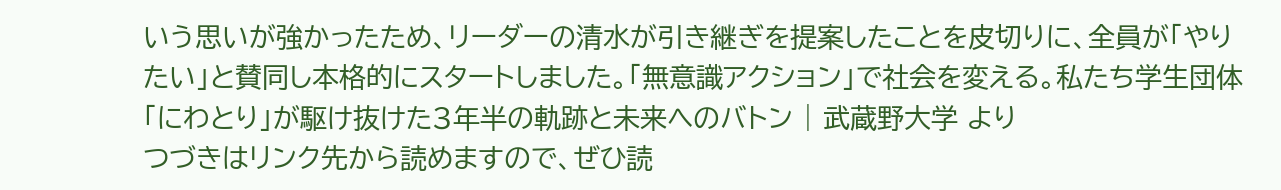いう思いが強かったため、リーダーの清水が引き継ぎを提案したことを皮切りに、全員が「やりたい」と賛同し本格的にスタートしました。「無意識アクション」で社会を変える。私たち学生団体「にわとり」が駆け抜けた3年半の軌跡と未来へのバトン | 武蔵野大学 より
つづきはリンク先から読めますので、ぜひ読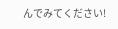んでみてください!